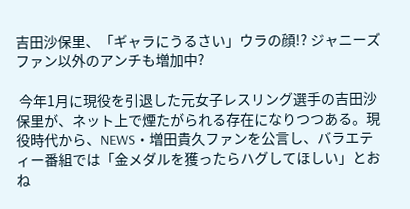吉田沙保里、「ギャラにうるさい」ウラの顔!? ジャニーズファン以外のアンチも増加中?

 今年1月に現役を引退した元女子レスリング選手の吉田沙保里が、ネット上で煙たがられる存在になりつつある。現役時代から、NEWS・増田貴久ファンを公言し、バラエティー番組では「金メダルを獲ったらハグしてほしい」とおね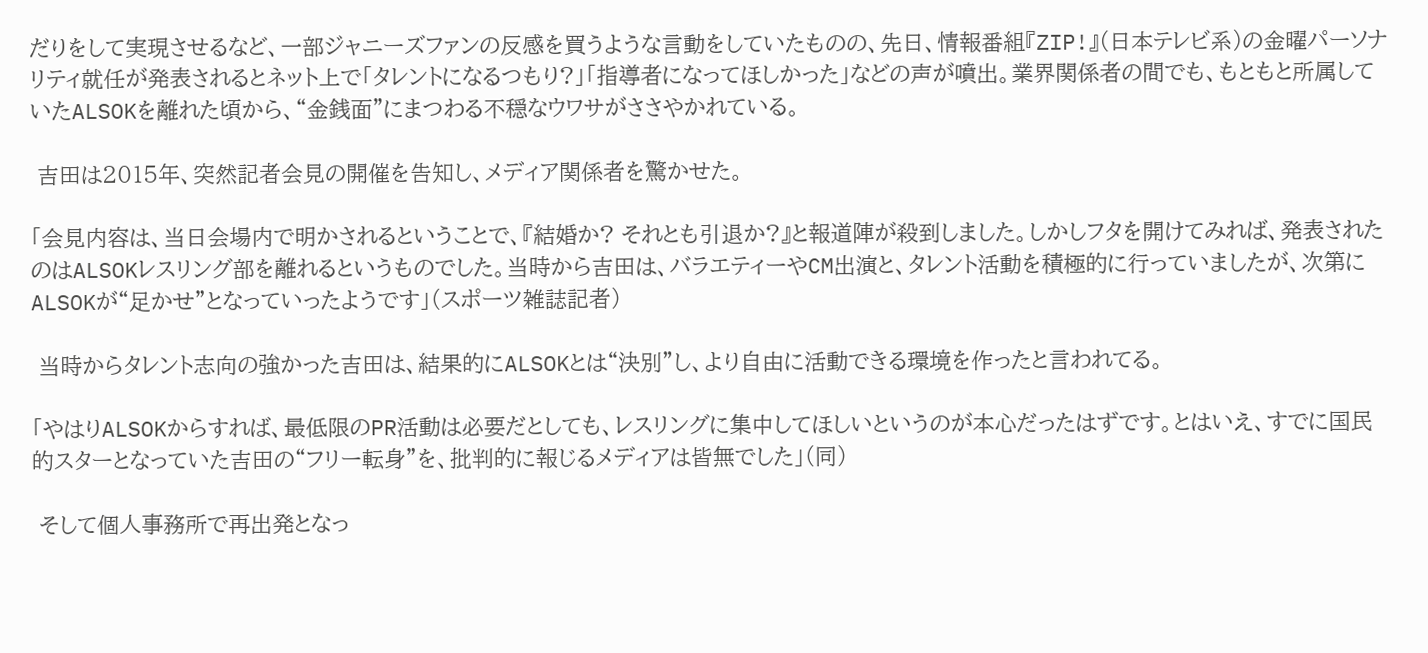だりをして実現させるなど、一部ジャニーズファンの反感を買うような言動をしていたものの、先日、情報番組『ZIP!』(日本テレビ系)の金曜パーソナリティ就任が発表されるとネット上で「タレントになるつもり?」「指導者になってほしかった」などの声が噴出。業界関係者の間でも、もともと所属していたALSOKを離れた頃から、“金銭面”にまつわる不穏なウワサがささやかれている。

 吉田は2015年、突然記者会見の開催を告知し、メディア関係者を驚かせた。

「会見内容は、当日会場内で明かされるということで、『結婚か? それとも引退か?』と報道陣が殺到しました。しかしフタを開けてみれば、発表されたのはALSOKレスリング部を離れるというものでした。当時から吉田は、バラエティーやCM出演と、タレント活動を積極的に行っていましたが、次第にALSOKが“足かせ”となっていったようです」(スポーツ雑誌記者)

 当時からタレント志向の強かった吉田は、結果的にALSOKとは“決別”し、より自由に活動できる環境を作ったと言われてる。

「やはりALSOKからすれば、最低限のPR活動は必要だとしても、レスリングに集中してほしいというのが本心だったはずです。とはいえ、すでに国民的スターとなっていた吉田の“フリー転身”を、批判的に報じるメディアは皆無でした」(同)

 そして個人事務所で再出発となっ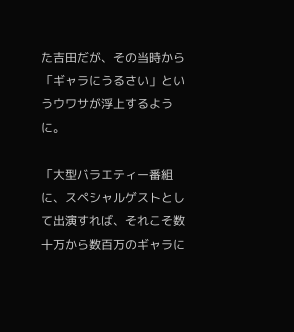た吉田だが、その当時から「ギャラにうるさい」というウワサが浮上するように。

「大型バラエティー番組に、スペシャルゲストとして出演すれば、それこそ数十万から数百万のギャラに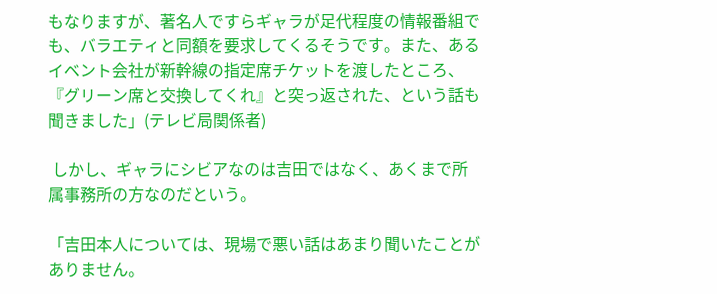もなりますが、著名人ですらギャラが足代程度の情報番組でも、バラエティと同額を要求してくるそうです。また、あるイベント会社が新幹線の指定席チケットを渡したところ、『グリーン席と交換してくれ』と突っ返された、という話も聞きました」(テレビ局関係者)

 しかし、ギャラにシビアなのは吉田ではなく、あくまで所属事務所の方なのだという。

「吉田本人については、現場で悪い話はあまり聞いたことがありません。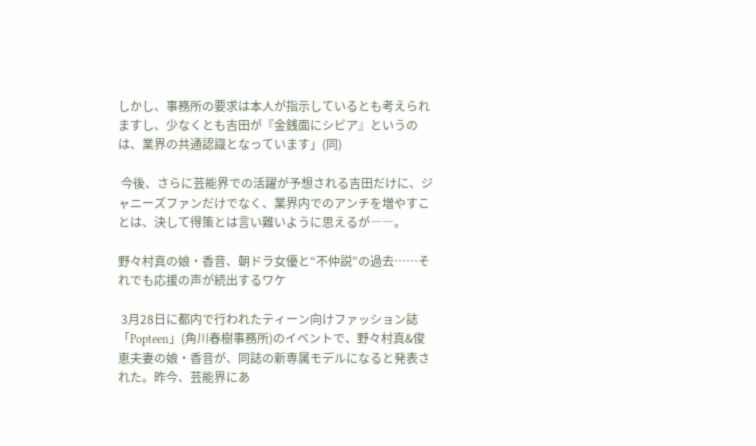しかし、事務所の要求は本人が指示しているとも考えられますし、少なくとも吉田が『金銭面にシビア』というのは、業界の共通認識となっています」(同)

 今後、さらに芸能界での活躍が予想される吉田だけに、ジャニーズファンだけでなく、業界内でのアンチを増やすことは、決して得策とは言い難いように思えるが――。

野々村真の娘・香音、朝ドラ女優と“不仲説”の過去……それでも応援の声が続出するワケ

 3月28日に都内で行われたティーン向けファッション誌「Popteen」(角川春樹事務所)のイベントで、野々村真&俊恵夫妻の娘・香音が、同誌の新専属モデルになると発表された。昨今、芸能界にあ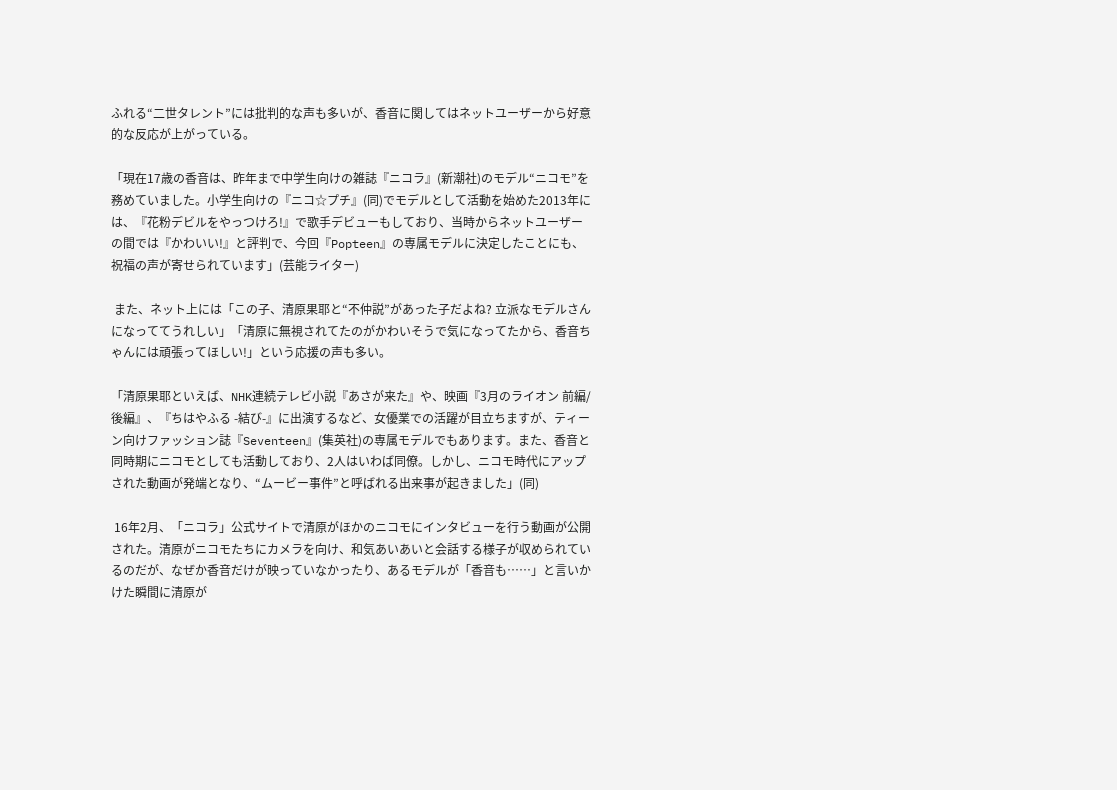ふれる“二世タレント”には批判的な声も多いが、香音に関してはネットユーザーから好意的な反応が上がっている。

「現在17歳の香音は、昨年まで中学生向けの雑誌『ニコラ』(新潮社)のモデル“ニコモ”を務めていました。小学生向けの『ニコ☆プチ』(同)でモデルとして活動を始めた2013年には、『花粉デビルをやっつけろ!』で歌手デビューもしており、当時からネットユーザーの間では『かわいい!』と評判で、今回『Popteen』の専属モデルに決定したことにも、祝福の声が寄せられています」(芸能ライター)

 また、ネット上には「この子、清原果耶と“不仲説”があった子だよね? 立派なモデルさんになっててうれしい」「清原に無視されてたのがかわいそうで気になってたから、香音ちゃんには頑張ってほしい!」という応援の声も多い。

「清原果耶といえば、NHK連続テレビ小説『あさが来た』や、映画『3月のライオン 前編/後編』、『ちはやふる -結び-』に出演するなど、女優業での活躍が目立ちますが、ティーン向けファッション誌『Seventeen』(集英社)の専属モデルでもあります。また、香音と同時期にニコモとしても活動しており、2人はいわば同僚。しかし、ニコモ時代にアップされた動画が発端となり、“ムービー事件”と呼ばれる出来事が起きました」(同)

 16年2月、「ニコラ」公式サイトで清原がほかのニコモにインタビューを行う動画が公開された。清原がニコモたちにカメラを向け、和気あいあいと会話する様子が収められているのだが、なぜか香音だけが映っていなかったり、あるモデルが「香音も……」と言いかけた瞬間に清原が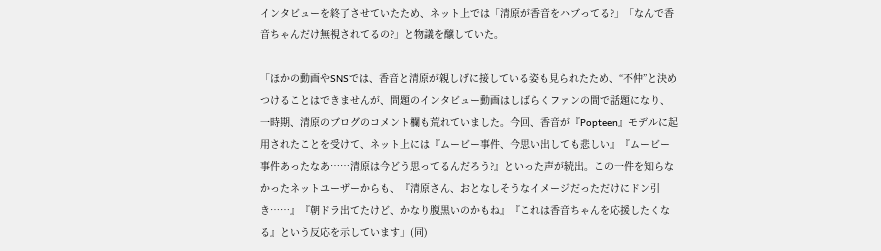インタビューを終了させていたため、ネット上では「清原が香音をハブってる?」「なんで香音ちゃんだけ無視されてるの?」と物議を醸していた。

「ほかの動画やSNSでは、香音と清原が親しげに接している姿も見られたため、“不仲”と決めつけることはできませんが、問題のインタビュー動画はしばらくファンの間で話題になり、一時期、清原のブログのコメント欄も荒れていました。今回、香音が『Popteen』モデルに起用されたことを受けて、ネット上には『ムービー事件、今思い出しても悲しい』『ムービー事件あったなあ……清原は今どう思ってるんだろう?』といった声が続出。この一件を知らなかったネットユーザーからも、『清原さん、おとなしそうなイメージだっただけにドン引き……』『朝ドラ出てたけど、かなり腹黒いのかもね』『これは香音ちゃんを応援したくなる』という反応を示しています」(同)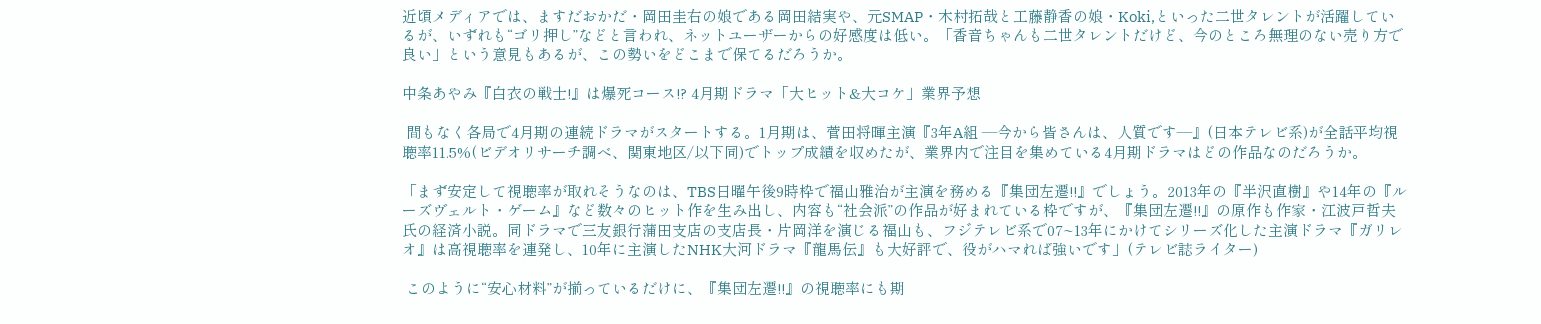近頃メディアでは、ますだおかだ・岡田圭右の娘である岡田結実や、元SMAP・木村拓哉と工藤静香の娘・Koki,といった二世タレントが活躍しているが、いずれも“ゴリ押し”などと言われ、ネットユーザーからの好感度は低い。「香音ちゃんも二世タレントだけど、今のところ無理のない売り方で良い」という意見もあるが、この勢いをどこまで保てるだろうか。

中条あやみ『白衣の戦士!』は爆死コース!? 4月期ドラマ「大ヒット&大コケ」業界予想

 間もなく各局で4月期の連続ドラマがスタートする。1月期は、菅田将暉主演『3年A組 ―今から皆さんは、人質です―』(日本テレビ系)が全話平均視聴率11.5%(ビデオリサーチ調べ、関東地区/以下同)でトップ成績を収めたが、業界内で注目を集めている4月期ドラマはどの作品なのだろうか。

「まず安定して視聴率が取れそうなのは、TBS日曜午後9時枠で福山雅治が主演を務める『集団左遷!!』でしょう。2013年の『半沢直樹』や14年の『ルーズヴェルト・ゲーム』など数々のヒット作を生み出し、内容も“社会派”の作品が好まれている枠ですが、『集団左遷!!』の原作も作家・江波戸哲夫氏の経済小説。同ドラマで三友銀行蒲田支店の支店長・片岡洋を演じる福山も、フジテレビ系で07~13年にかけてシリーズ化した主演ドラマ『ガリレオ』は高視聴率を連発し、10年に主演したNHK大河ドラマ『龍馬伝』も大好評で、役がハマれば強いです」(テレビ誌ライター)

 このように“安心材料”が揃っているだけに、『集団左遷!!』の視聴率にも期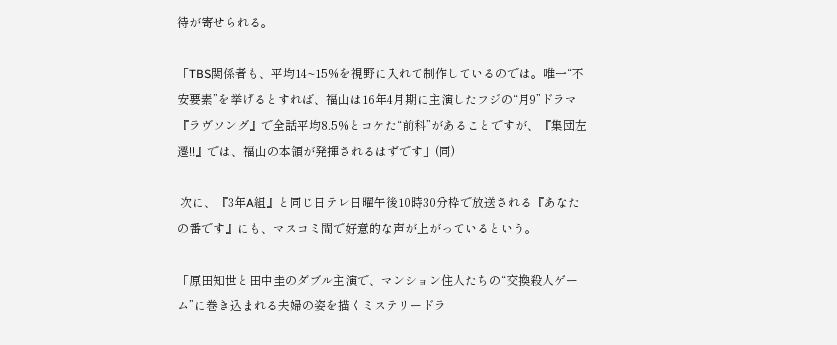待が寄せられる。

「TBS関係者も、平均14~15%を視野に入れて制作しているのでは。唯一“不安要素”を挙げるとすれば、福山は16年4月期に主演したフジの“月9”ドラマ『ラヴソング』で全話平均8.5%とコケた“前科”があることですが、『集団左遷!!』では、福山の本領が発揮されるはずです」(同)

 次に、『3年A組』と同じ日テレ日曜午後10時30分枠で放送される『あなたの番です』にも、マスコミ間で好意的な声が上がっているという。

「原田知世と田中圭のダブル主演で、マンション住人たちの“交換殺人ゲーム”に巻き込まれる夫婦の姿を描くミステリードラ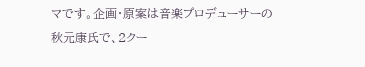マです。企画・原案は音楽プロデューサーの秋元康氏で、2クー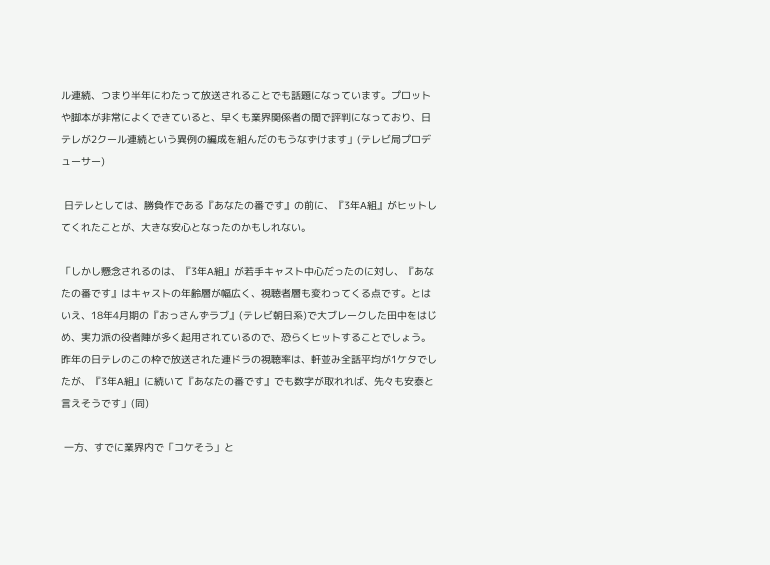ル連続、つまり半年にわたって放送されることでも話題になっています。プロットや脚本が非常によくできていると、早くも業界関係者の間で評判になっており、日テレが2クール連続という異例の編成を組んだのもうなずけます」(テレビ局プロデューサー)

 日テレとしては、勝負作である『あなたの番です』の前に、『3年A組』がヒットしてくれたことが、大きな安心となったのかもしれない。

「しかし懸念されるのは、『3年A組』が若手キャスト中心だったのに対し、『あなたの番です』はキャストの年齢層が幅広く、視聴者層も変わってくる点です。とはいえ、18年4月期の『おっさんずラブ』(テレビ朝日系)で大ブレークした田中をはじめ、実力派の役者陣が多く起用されているので、恐らくヒットすることでしょう。昨年の日テレのこの枠で放送された連ドラの視聴率は、軒並み全話平均が1ケタでしたが、『3年A組』に続いて『あなたの番です』でも数字が取れれば、先々も安泰と言えそうです」(同)

 一方、すでに業界内で「コケそう」と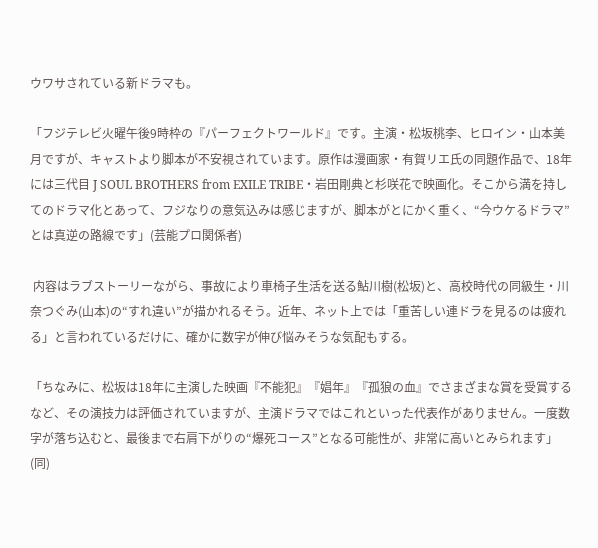ウワサされている新ドラマも。

「フジテレビ火曜午後9時枠の『パーフェクトワールド』です。主演・松坂桃李、ヒロイン・山本美月ですが、キャストより脚本が不安視されています。原作は漫画家・有賀リエ氏の同題作品で、18年には三代目 J SOUL BROTHERS from EXILE TRIBE・岩田剛典と杉咲花で映画化。そこから満を持してのドラマ化とあって、フジなりの意気込みは感じますが、脚本がとにかく重く、“今ウケるドラマ”とは真逆の路線です」(芸能プロ関係者)

 内容はラブストーリーながら、事故により車椅子生活を送る鮎川樹(松坂)と、高校時代の同級生・川奈つぐみ(山本)の“すれ違い”が描かれるそう。近年、ネット上では「重苦しい連ドラを見るのは疲れる」と言われているだけに、確かに数字が伸び悩みそうな気配もする。

「ちなみに、松坂は18年に主演した映画『不能犯』『娼年』『孤狼の血』でさまざまな賞を受賞するなど、その演技力は評価されていますが、主演ドラマではこれといった代表作がありません。一度数字が落ち込むと、最後まで右肩下がりの“爆死コース”となる可能性が、非常に高いとみられます」(同)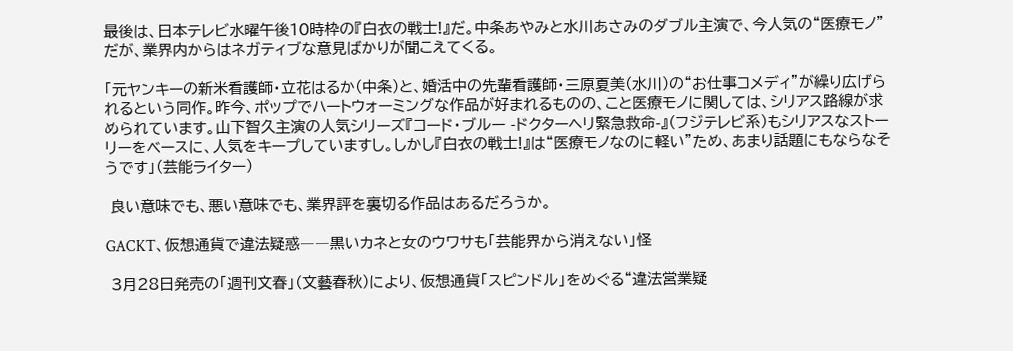最後は、日本テレビ水曜午後10時枠の『白衣の戦士!』だ。中条あやみと水川あさみのダブル主演で、今人気の“医療モノ”だが、業界内からはネガティブな意見ばかりが聞こえてくる。

「元ヤンキーの新米看護師・立花はるか(中条)と、婚活中の先輩看護師・三原夏美(水川)の“お仕事コメディ”が繰り広げられるという同作。昨今、ポップでハートウォーミングな作品が好まれるものの、こと医療モノに関しては、シリアス路線が求められています。山下智久主演の人気シリーズ『コード・ブルー -ドクターヘリ緊急救命-』(フジテレビ系)もシリアスなストーリーをベースに、人気をキープしていますし。しかし『白衣の戦士!』は“医療モノなのに軽い”ため、あまり話題にもならなそうです」(芸能ライター)

 良い意味でも、悪い意味でも、業界評を裏切る作品はあるだろうか。

GACKT、仮想通貨で違法疑惑――黒いカネと女のウワサも「芸能界から消えない」怪

 3月28日発売の「週刊文春」(文藝春秋)により、仮想通貨「スピンドル」をめぐる“違法営業疑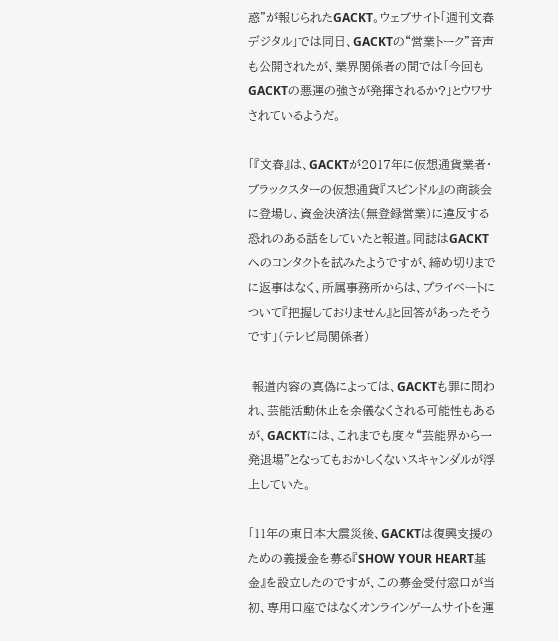惑”が報じられたGACKT。ウェブサイト「週刊文春デジタル」では同日、GACKTの“営業トーク”音声も公開されたが、業界関係者の間では「今回もGACKTの悪運の強さが発揮されるか?」とウワサされているようだ。

「『文春』は、GACKTが2017年に仮想通貨業者・ブラックスターの仮想通貨『スピンドル』の商談会に登場し、資金決済法(無登録営業)に違反する恐れのある話をしていたと報道。同誌はGACKTへのコンタクトを試みたようですが、締め切りまでに返事はなく、所属事務所からは、プライベートについて『把握しておりません』と回答があったそうです」(テレビ局関係者)

 報道内容の真偽によっては、GACKTも罪に問われ、芸能活動休止を余儀なくされる可能性もあるが、GACKTには、これまでも度々“芸能界から一発退場”となってもおかしくないスキャンダルが浮上していた。

「11年の東日本大震災後、GACKTは復興支援のための義援金を募る『SHOW YOUR HEART基金』を設立したのですが、この募金受付窓口が当初、専用口座ではなくオンラインゲームサイトを運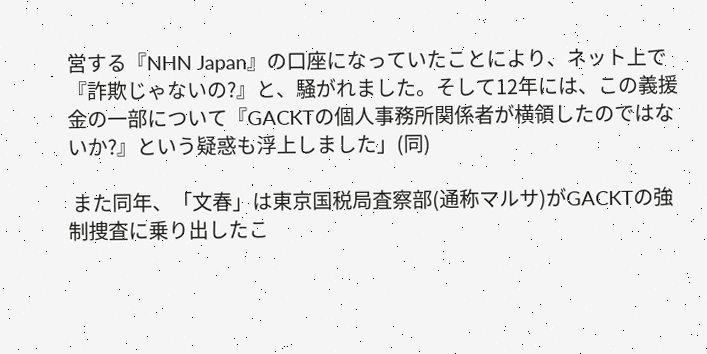営する『NHN Japan』の口座になっていたことにより、ネット上で『詐欺じゃないの?』と、騒がれました。そして12年には、この義援金の一部について『GACKTの個人事務所関係者が横領したのではないか?』という疑惑も浮上しました」(同)

 また同年、「文春」は東京国税局査察部(通称マルサ)がGACKTの強制捜査に乗り出したこ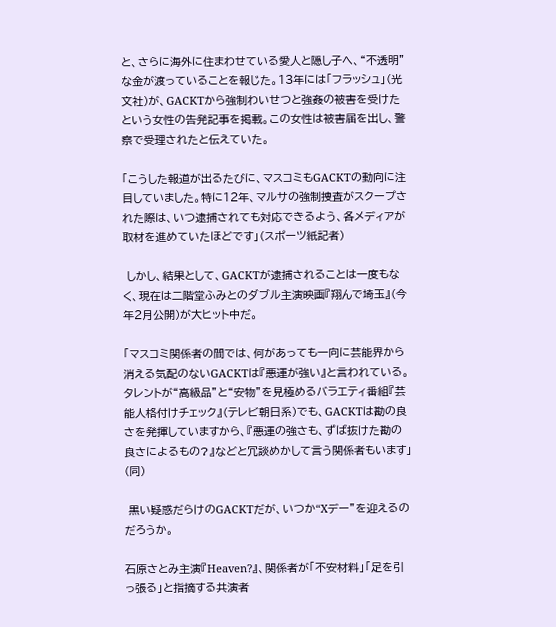と、さらに海外に住まわせている愛人と隠し子へ、“不透明”な金が渡っていることを報じた。13年には「フラッシュ」(光文社)が、GACKTから強制わいせつと強姦の被害を受けたという女性の告発記事を掲載。この女性は被害届を出し、警察で受理されたと伝えていた。

「こうした報道が出るたびに、マスコミもGACKTの動向に注目していました。特に12年、マルサの強制捜査がスクープされた際は、いつ逮捕されても対応できるよう、各メディアが取材を進めていたほどです」(スポーツ紙記者)

 しかし、結果として、GACKTが逮捕されることは一度もなく、現在は二階堂ふみとのダブル主演映画『翔んで埼玉』(今年2月公開)が大ヒット中だ。

「マスコミ関係者の間では、何があっても一向に芸能界から消える気配のないGACKTは『悪運が強い』と言われている。タレントが“高級品”と“安物”を見極めるバラエティ番組『芸能人格付けチェック』(テレビ朝日系)でも、GACKTは勘の良さを発揮していますから、『悪運の強さも、ずば抜けた勘の良さによるもの?』などと冗談めかして言う関係者もいます」(同)

 黒い疑惑だらけのGACKTだが、いつか“Xデー”を迎えるのだろうか。

石原さとみ主演『Heaven?』、関係者が「不安材料」「足を引っ張る」と指摘する共演者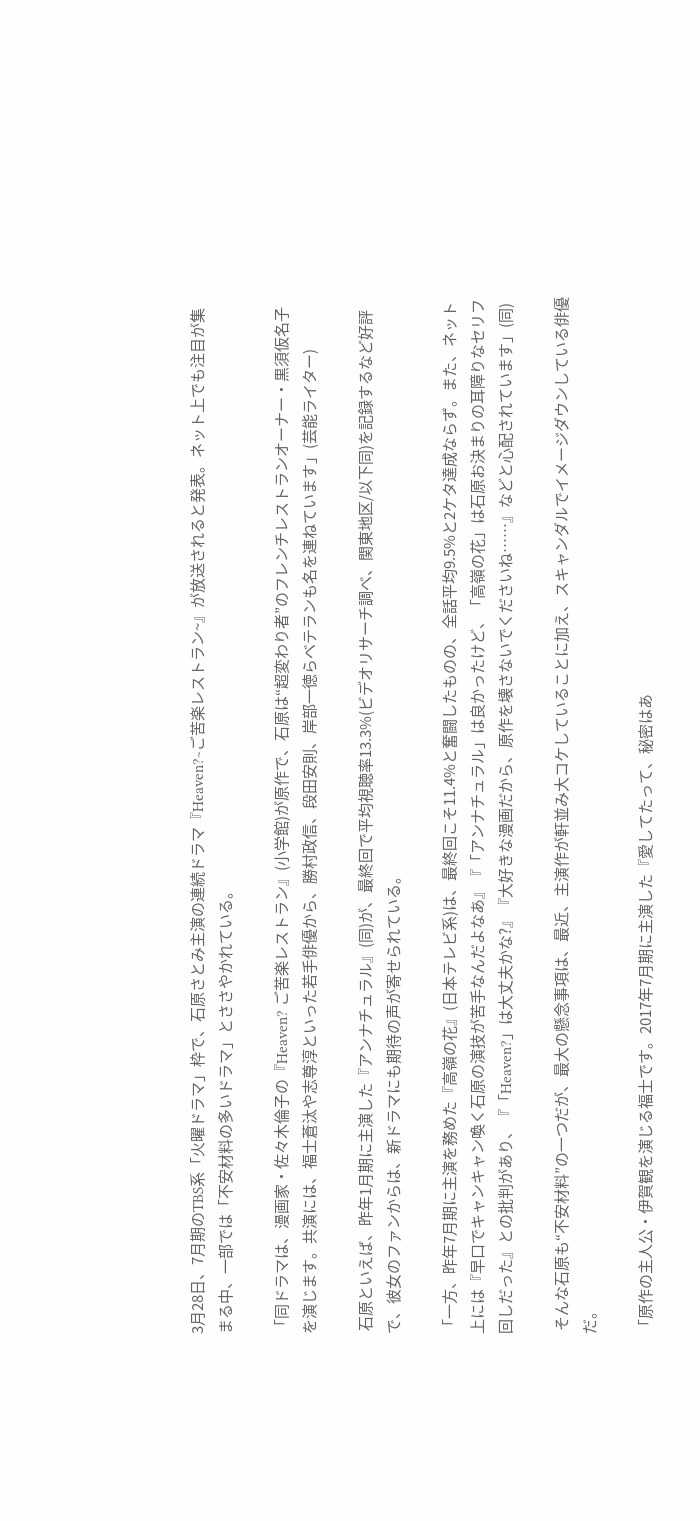3月28日、7月期のTBS系「火曜ドラマ」枠で、石原さとみ主演の連続ドラマ『Heaven?~ご苦楽レストラン~』が放送されると発表。ネット上でも注目が集まる中、一部では「不安材料の多いドラマ」とささやかれている。

「同ドラマは、漫画家・佐々木倫子の『Heaven? ご苦楽レストラン』(小学館)が原作で、石原は“超変わり者”のフレンチレストランオーナー・黒須仮名子を演じます。共演には、福士蒼汰や志尊淳といった若手俳優から、勝村政信、段田安則、岸部一徳らベテランも名を連ねています」(芸能ライター)

 石原といえば、昨年1月期に主演した『アンナチュラル』(同)が、最終回で平均視聴率13.3%(ビデオリサーチ調べ、関東地区/以下同)を記録するなど好評で、彼女のファンからは、新ドラマにも期待の声が寄せられている。

「一方、昨年7月期に主演を務めた『高嶺の花』(日本テレビ系)は、最終回こそ11.4%と奮闘したものの、全話平均9.5%と2ケタ達成ならず。また、ネット上には『早口でキャンキャン喚く石原の演技が苦手なんだよなあ』『「アンナチュラル」は良かったけど、「高嶺の花」は石原お決まりの耳障りなセリフ回しだった』との批判があり、『「Heaven?」は大丈夫かな?』『大好きな漫画だから、原作を壊さないでくださいね……』などと心配されています」(同)

 そんな石原も“不安材料”の一つだが、最大の懸念事項は、最近、主演作が軒並み大コケしていることに加え、スキャンダルでイメージダウンしている俳優だ。

「原作の主人公・伊賀観を演じる福士です。2017年7月期に主演した『愛してたって、秘密はあ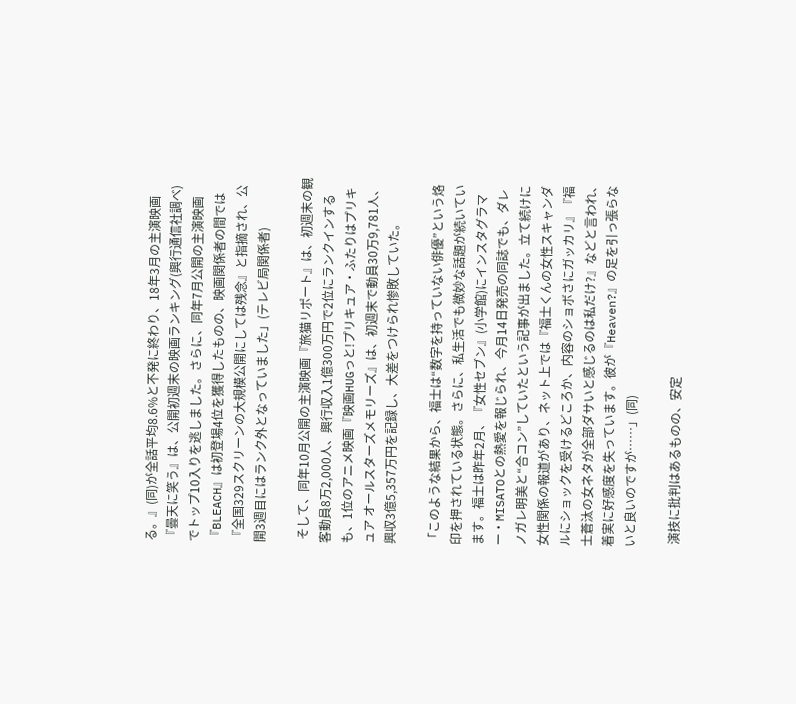る。』(同)が全話平均8.6%と不発に終わり、18年3月の主演映画『曇天に笑う』は、公開初週末の映画ランキング(興行通信社調べ)でトップ10入りを逃しました。さらに、同年7月公開の主演映画『BLEACH』は初登場4位を獲得したものの、映画関係者の間では『全国329スクリーンの大規模公開にしては残念』と指摘され、公開3週目にはランク外となっていました」(テレビ局関係者)

 そして、同年10月公開の主演映画『旅猫リポート』は、初週末の観客動員8万2,000人、興行収入1億300万円で2位にランクインするも、1位のアニメ映画『映画HUGっと!プリキュア・ふたりはプリキュア オールスターズメモリーズ』は、初週末で動員30万9,781人、興収3億5,357万円を記録し、大差をつけられ惨敗していた。

「このような結果から、福士は“数字を持っていない俳優”という烙印を押されている状態。さらに、私生活でも微妙な話題が続いています。福士は昨年2月、『女性セブン』(小学館)にインスタグラマー・MISATOとの熱愛を報じられ、今月14日発売の同誌でも、ダレノガレ明美と“合コン”していたという記事が出ました。立て続けに女性関係の報道があり、ネット上では『福士くんの女性スキャンダルにショックを受けるどころか、内容のショボさにガッカリ』『福士蒼汰の女ネタが全部ダサいと感じるのは私だけ?』などと言われ、着実に好感度を失っています。彼が『Heaven?』の足を引っ張らないと良いのですが……」(同)

 演技に批判はあるものの、安定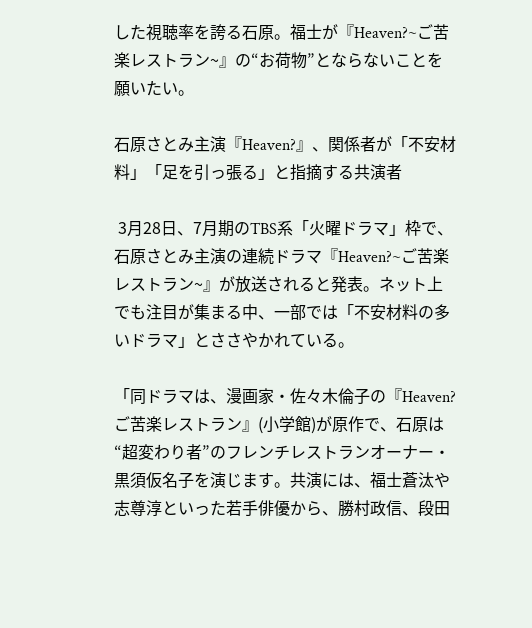した視聴率を誇る石原。福士が『Heaven?~ご苦楽レストラン~』の“お荷物”とならないことを願いたい。

石原さとみ主演『Heaven?』、関係者が「不安材料」「足を引っ張る」と指摘する共演者

 3月28日、7月期のTBS系「火曜ドラマ」枠で、石原さとみ主演の連続ドラマ『Heaven?~ご苦楽レストラン~』が放送されると発表。ネット上でも注目が集まる中、一部では「不安材料の多いドラマ」とささやかれている。

「同ドラマは、漫画家・佐々木倫子の『Heaven? ご苦楽レストラン』(小学館)が原作で、石原は“超変わり者”のフレンチレストランオーナー・黒須仮名子を演じます。共演には、福士蒼汰や志尊淳といった若手俳優から、勝村政信、段田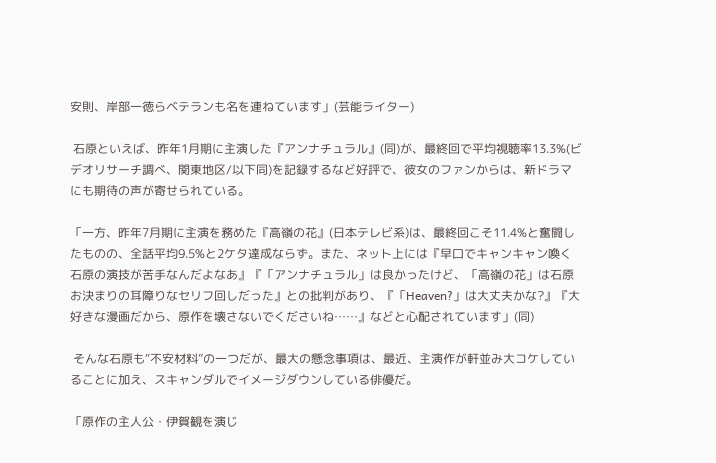安則、岸部一徳らベテランも名を連ねています」(芸能ライター)

 石原といえば、昨年1月期に主演した『アンナチュラル』(同)が、最終回で平均視聴率13.3%(ビデオリサーチ調べ、関東地区/以下同)を記録するなど好評で、彼女のファンからは、新ドラマにも期待の声が寄せられている。

「一方、昨年7月期に主演を務めた『高嶺の花』(日本テレビ系)は、最終回こそ11.4%と奮闘したものの、全話平均9.5%と2ケタ達成ならず。また、ネット上には『早口でキャンキャン喚く石原の演技が苦手なんだよなあ』『「アンナチュラル」は良かったけど、「高嶺の花」は石原お決まりの耳障りなセリフ回しだった』との批判があり、『「Heaven?」は大丈夫かな?』『大好きな漫画だから、原作を壊さないでくださいね……』などと心配されています」(同)

 そんな石原も“不安材料”の一つだが、最大の懸念事項は、最近、主演作が軒並み大コケしていることに加え、スキャンダルでイメージダウンしている俳優だ。

「原作の主人公・伊賀観を演じ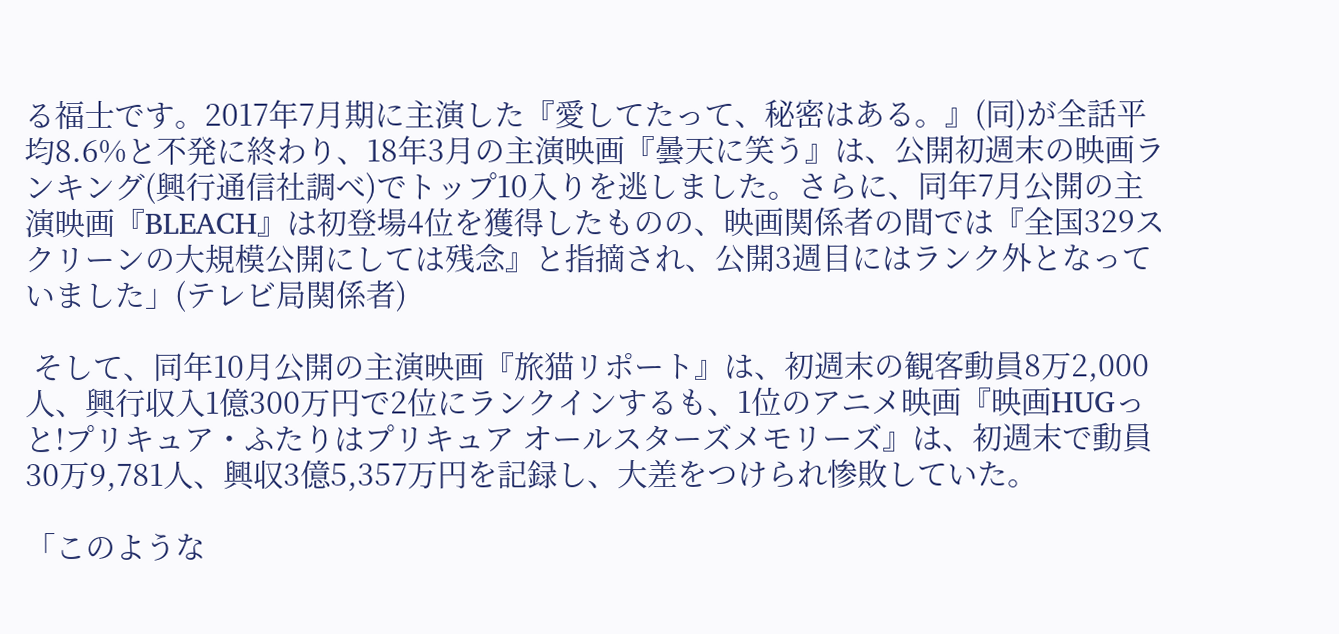る福士です。2017年7月期に主演した『愛してたって、秘密はある。』(同)が全話平均8.6%と不発に終わり、18年3月の主演映画『曇天に笑う』は、公開初週末の映画ランキング(興行通信社調べ)でトップ10入りを逃しました。さらに、同年7月公開の主演映画『BLEACH』は初登場4位を獲得したものの、映画関係者の間では『全国329スクリーンの大規模公開にしては残念』と指摘され、公開3週目にはランク外となっていました」(テレビ局関係者)

 そして、同年10月公開の主演映画『旅猫リポート』は、初週末の観客動員8万2,000人、興行収入1億300万円で2位にランクインするも、1位のアニメ映画『映画HUGっと!プリキュア・ふたりはプリキュア オールスターズメモリーズ』は、初週末で動員30万9,781人、興収3億5,357万円を記録し、大差をつけられ惨敗していた。

「このような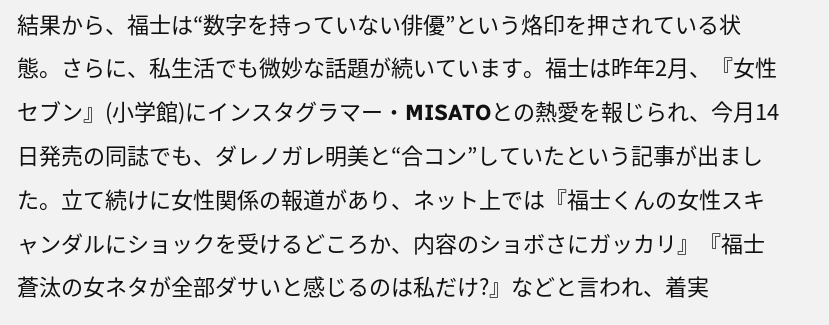結果から、福士は“数字を持っていない俳優”という烙印を押されている状態。さらに、私生活でも微妙な話題が続いています。福士は昨年2月、『女性セブン』(小学館)にインスタグラマー・MISATOとの熱愛を報じられ、今月14日発売の同誌でも、ダレノガレ明美と“合コン”していたという記事が出ました。立て続けに女性関係の報道があり、ネット上では『福士くんの女性スキャンダルにショックを受けるどころか、内容のショボさにガッカリ』『福士蒼汰の女ネタが全部ダサいと感じるのは私だけ?』などと言われ、着実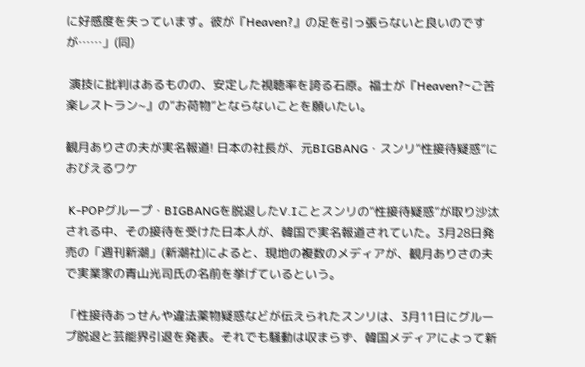に好感度を失っています。彼が『Heaven?』の足を引っ張らないと良いのですが……」(同)

 演技に批判はあるものの、安定した視聴率を誇る石原。福士が『Heaven?~ご苦楽レストラン~』の“お荷物”とならないことを願いたい。

観月ありさの夫が実名報道! 日本の社長が、元BIGBANG・スンリ“性接待疑惑”におびえるワケ

 K-POPグループ・BIGBANGを脱退したV.Iことスンリの“性接待疑惑”が取り沙汰される中、その接待を受けた日本人が、韓国で実名報道されていた。3月28日発売の「週刊新潮」(新潮社)によると、現地の複数のメディアが、観月ありさの夫で実業家の青山光司氏の名前を挙げているという。

「性接待あっせんや違法薬物疑惑などが伝えられたスンリは、3月11日にグループ脱退と芸能界引退を発表。それでも騒動は収まらず、韓国メディアによって新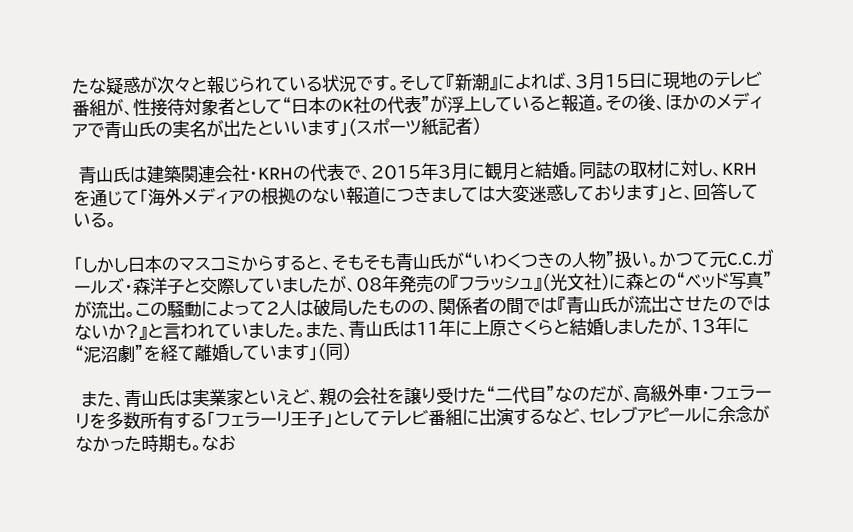たな疑惑が次々と報じられている状況です。そして『新潮』によれば、3月15日に現地のテレビ番組が、性接待対象者として“日本のK社の代表”が浮上していると報道。その後、ほかのメディアで青山氏の実名が出たといいます」(スポーツ紙記者)

 青山氏は建築関連会社・KRHの代表で、2015年3月に観月と結婚。同誌の取材に対し、KRHを通じて「海外メディアの根拠のない報道につきましては大変迷惑しております」と、回答している。

「しかし日本のマスコミからすると、そもそも青山氏が“いわくつきの人物”扱い。かつて元C.C.ガールズ・森洋子と交際していましたが、08年発売の『フラッシュ』(光文社)に森との“ベッド写真”が流出。この騒動によって2人は破局したものの、関係者の間では『青山氏が流出させたのではないか?』と言われていました。また、青山氏は11年に上原さくらと結婚しましたが、13年に“泥沼劇”を経て離婚しています」(同)

 また、青山氏は実業家といえど、親の会社を譲り受けた“二代目”なのだが、高級外車・フェラーリを多数所有する「フェラーリ王子」としてテレビ番組に出演するなど、セレブアピールに余念がなかった時期も。なお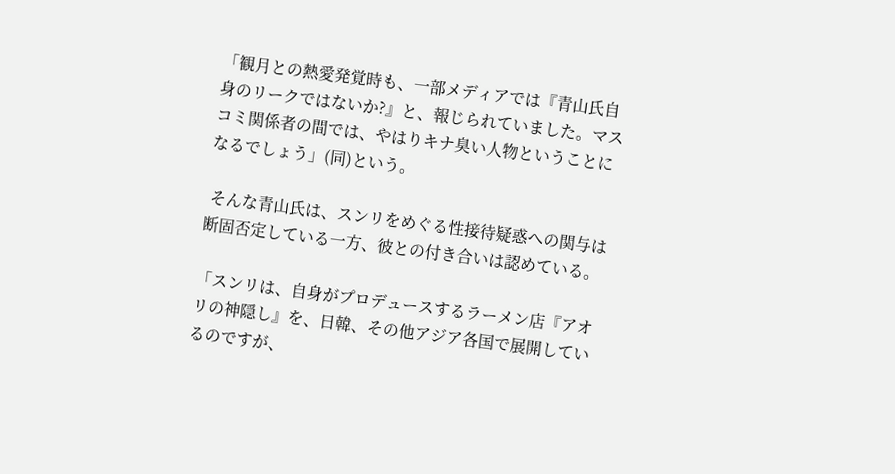「観月との熱愛発覚時も、一部メディアでは『青山氏自身のリークではないか?』と、報じられていました。マスコミ関係者の間では、やはりキナ臭い人物ということになるでしょう」(同)という。

 そんな青山氏は、スンリをめぐる性接待疑惑への関与は断固否定している一方、彼との付き合いは認めている。

「スンリは、自身がプロデュースするラーメン店『アオリの神隠し』を、日韓、その他アジア各国で展開しているのですが、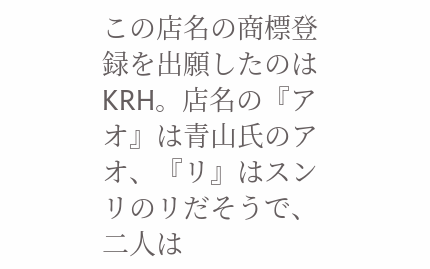この店名の商標登録を出願したのはKRH。店名の『アオ』は青山氏のアオ、『リ』はスンリのリだそうで、二人は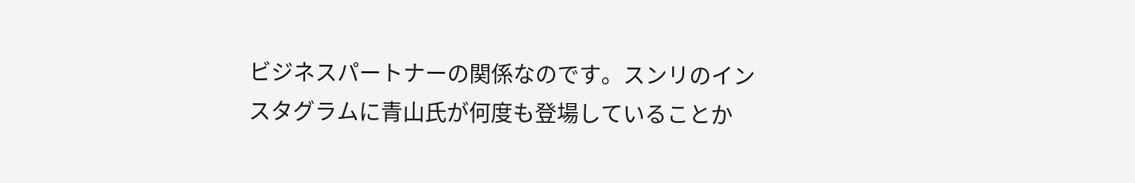ビジネスパートナーの関係なのです。スンリのインスタグラムに青山氏が何度も登場していることか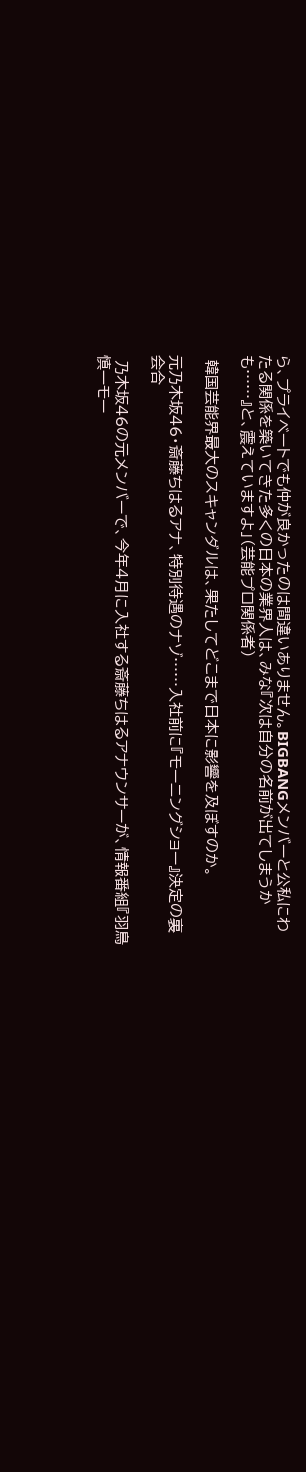ら、プライベートでも仲が良かったのは間違いありません。BIGBANGメンバーと公私にわたる関係を築いてきた多くの日本の業界人は、みな『次は自分の名前が出てしまうかも……』と、震えていますよ」(芸能プロ関係者)

 韓国芸能界最大のスキャンダルは、果たしてどこまで日本に影響を及ぼすのか。

元乃木坂46・斎藤ちはるアナ、特別待遇のナゾ……入社前に『モーニングショー』決定の裏会合

 乃木坂46の元メンバーで、今年4月に入社する斎藤ちはるアナウンサーが、情報番組『羽鳥慎一モー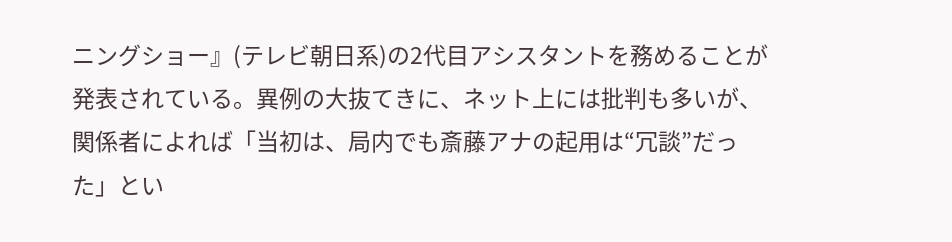ニングショー』(テレビ朝日系)の2代目アシスタントを務めることが発表されている。異例の大抜てきに、ネット上には批判も多いが、関係者によれば「当初は、局内でも斎藤アナの起用は“冗談”だった」とい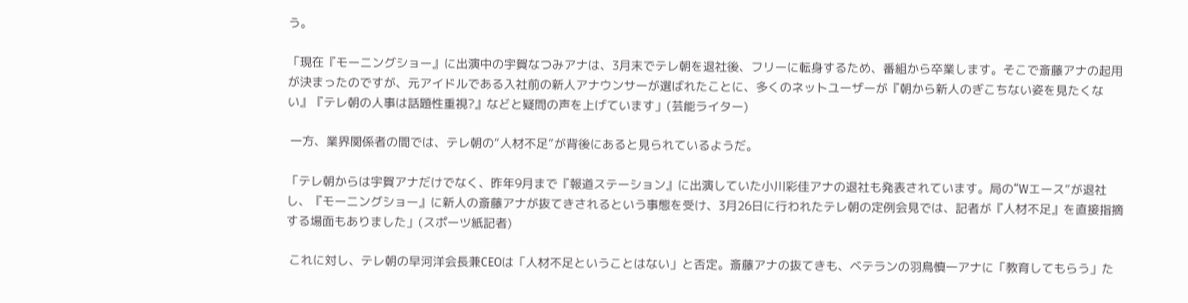う。

「現在『モーニングショー』に出演中の宇賀なつみアナは、3月末でテレ朝を退社後、フリーに転身するため、番組から卒業します。そこで斎藤アナの起用が決まったのですが、元アイドルである入社前の新人アナウンサーが選ばれたことに、多くのネットユーザーが『朝から新人のぎこちない姿を見たくない』『テレ朝の人事は話題性重視?』などと疑問の声を上げています」(芸能ライター)

 一方、業界関係者の間では、テレ朝の“人材不足”が背後にあると見られているようだ。

「テレ朝からは宇賀アナだけでなく、昨年9月まで『報道ステーション』に出演していた小川彩佳アナの退社も発表されています。局の“Wエース”が退社し、『モーニングショー』に新人の斎藤アナが抜てきされるという事態を受け、3月26日に行われたテレ朝の定例会見では、記者が『人材不足』を直接指摘する場面もありました」(スポーツ紙記者)

 これに対し、テレ朝の早河洋会長兼CEOは「人材不足ということはない」と否定。斎藤アナの抜てきも、ベテランの羽鳥慎一アナに「教育してもらう」た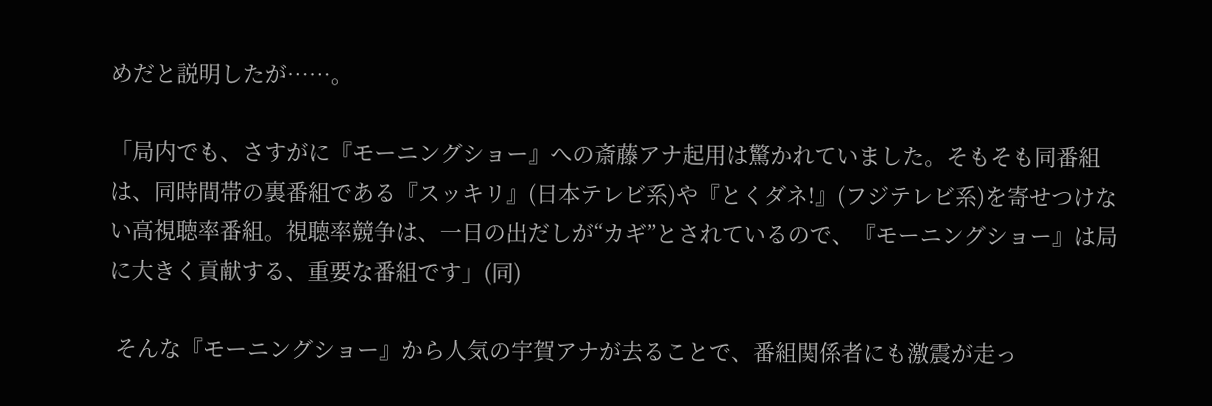めだと説明したが……。

「局内でも、さすがに『モーニングショー』への斎藤アナ起用は驚かれていました。そもそも同番組は、同時間帯の裏番組である『スッキリ』(日本テレビ系)や『とくダネ!』(フジテレビ系)を寄せつけない高視聴率番組。視聴率競争は、一日の出だしが“カギ”とされているので、『モーニングショー』は局に大きく貢献する、重要な番組です」(同)

 そんな『モーニングショー』から人気の宇賀アナが去ることで、番組関係者にも激震が走っ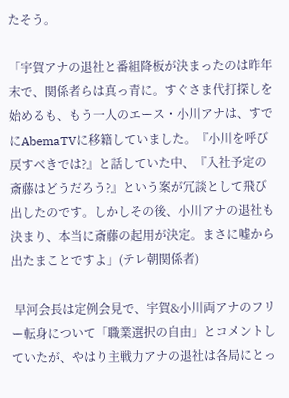たそう。

「宇賀アナの退社と番組降板が決まったのは昨年末で、関係者らは真っ青に。すぐさま代打探しを始めるも、もう一人のエース・小川アナは、すでにAbemaTVに移籍していました。『小川を呼び戻すべきでは?』と話していた中、『入社予定の斎藤はどうだろう?』という案が冗談として飛び出したのです。しかしその後、小川アナの退社も決まり、本当に斎藤の起用が決定。まさに嘘から出たまことですよ」(テレ朝関係者)

 早河会長は定例会見で、宇賀&小川両アナのフリー転身について「職業選択の自由」とコメントしていたが、やはり主戦力アナの退社は各局にとっ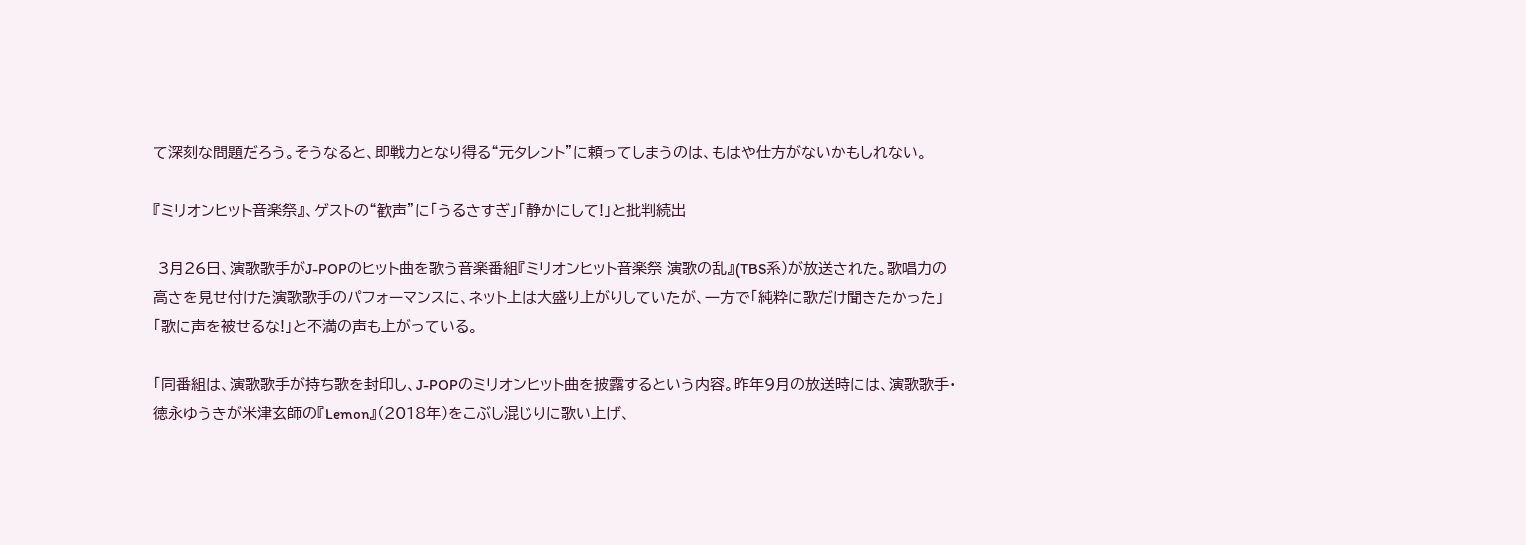て深刻な問題だろう。そうなると、即戦力となり得る“元タレント”に頼ってしまうのは、もはや仕方がないかもしれない。

『ミリオンヒット音楽祭』、ゲストの“歓声”に「うるさすぎ」「静かにして!」と批判続出

 3月26日、演歌歌手がJ-POPのヒット曲を歌う音楽番組『ミリオンヒット音楽祭 演歌の乱』(TBS系)が放送された。歌唱力の高さを見せ付けた演歌歌手のパフォーマンスに、ネット上は大盛り上がりしていたが、一方で「純粋に歌だけ聞きたかった」「歌に声を被せるな!」と不満の声も上がっている。

「同番組は、演歌歌手が持ち歌を封印し、J-POPのミリオンヒット曲を披露するという内容。昨年9月の放送時には、演歌歌手・徳永ゆうきが米津玄師の『Lemon』(2018年)をこぶし混じりに歌い上げ、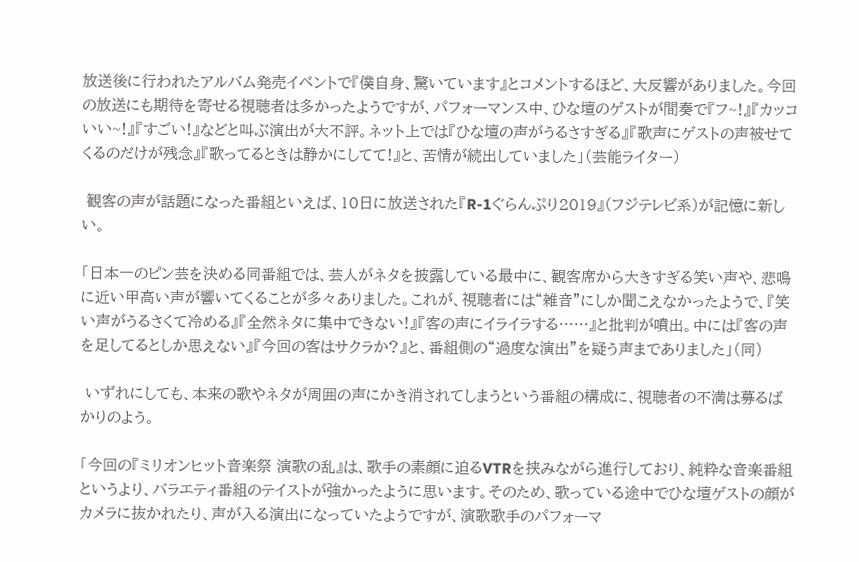放送後に行われたアルバム発売イベントで『僕自身、驚いています』とコメントするほど、大反響がありました。今回の放送にも期待を寄せる視聴者は多かったようですが、パフォーマンス中、ひな壇のゲストが間奏で『フ~!』『カッコいい~!』『すごい!』などと叫ぶ演出が大不評。ネット上では『ひな壇の声がうるさすぎる』『歌声にゲストの声被せてくるのだけが残念』『歌ってるときは静かにしてて!』と、苦情が続出していました」(芸能ライター)

 観客の声が話題になった番組といえば、10日に放送された『R-1ぐらんぷり2019』(フジテレビ系)が記憶に新しい。

「日本一のピン芸を決める同番組では、芸人がネタを披露している最中に、観客席から大きすぎる笑い声や、悲鳴に近い甲高い声が響いてくることが多々ありました。これが、視聴者には“雑音”にしか聞こえなかったようで、『笑い声がうるさくて冷める』『全然ネタに集中できない!』『客の声にイライラする……』と批判が噴出。中には『客の声を足してるとしか思えない』『今回の客はサクラか?』と、番組側の“過度な演出”を疑う声までありました」(同)

 いずれにしても、本来の歌やネタが周囲の声にかき消されてしまうという番組の構成に、視聴者の不満は募るばかりのよう。

「今回の『ミリオンヒット音楽祭 演歌の乱』は、歌手の素顔に迫るVTRを挟みながら進行しており、純粋な音楽番組というより、バラエティ番組のテイストが強かったように思います。そのため、歌っている途中でひな壇ゲストの顔がカメラに抜かれたり、声が入る演出になっていたようですが、演歌歌手のパフォーマ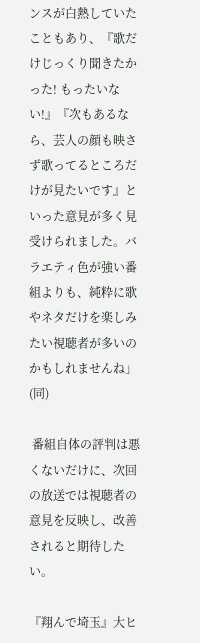ンスが白熱していたこともあり、『歌だけじっくり聞きたかった! もったいない!』『次もあるなら、芸人の顔も映さず歌ってるところだけが見たいです』といった意見が多く見受けられました。バラエティ色が強い番組よりも、純粋に歌やネタだけを楽しみたい視聴者が多いのかもしれませんね」(同)

 番組自体の評判は悪くないだけに、次回の放送では視聴者の意見を反映し、改善されると期待したい。

『翔んで埼玉』大ヒ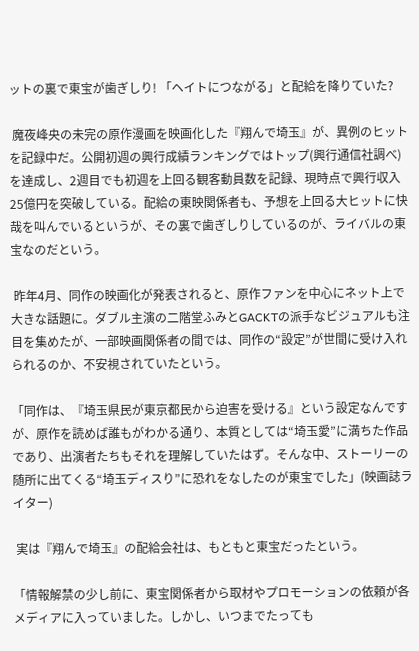ットの裏で東宝が歯ぎしり! 「ヘイトにつながる」と配給を降りていた?

 魔夜峰央の未完の原作漫画を映画化した『翔んで埼玉』が、異例のヒットを記録中だ。公開初週の興行成績ランキングではトップ(興行通信社調べ)を達成し、2週目でも初週を上回る観客動員数を記録、現時点で興行収入25億円を突破している。配給の東映関係者も、予想を上回る大ヒットに快哉を叫んでいるというが、その裏で歯ぎしりしているのが、ライバルの東宝なのだという。

 昨年4月、同作の映画化が発表されると、原作ファンを中心にネット上で大きな話題に。ダブル主演の二階堂ふみとGACKTの派手なビジュアルも注目を集めたが、一部映画関係者の間では、同作の“設定”が世間に受け入れられるのか、不安視されていたという。

「同作は、『埼玉県民が東京都民から迫害を受ける』という設定なんですが、原作を読めば誰もがわかる通り、本質としては“埼玉愛”に満ちた作品であり、出演者たちもそれを理解していたはず。そんな中、ストーリーの随所に出てくる“埼玉ディスり”に恐れをなしたのが東宝でした」(映画誌ライター)

 実は『翔んで埼玉』の配給会社は、もともと東宝だったという。

「情報解禁の少し前に、東宝関係者から取材やプロモーションの依頼が各メディアに入っていました。しかし、いつまでたっても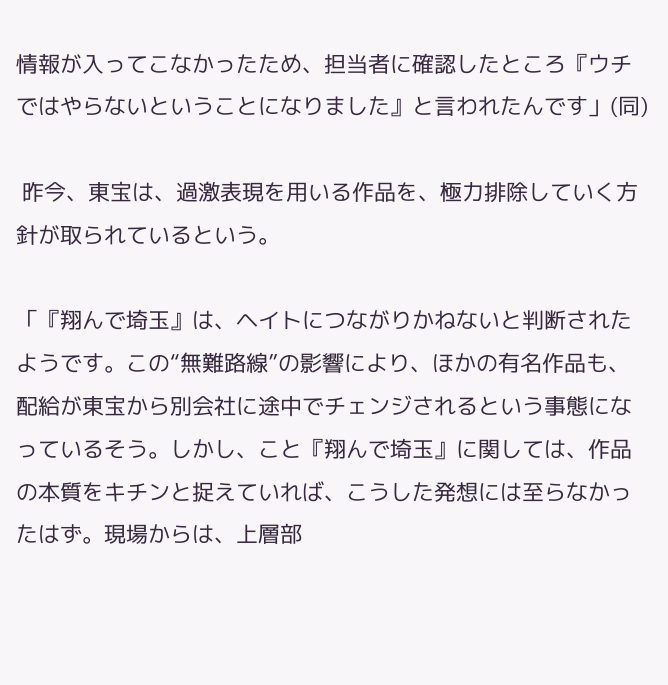情報が入ってこなかったため、担当者に確認したところ『ウチではやらないということになりました』と言われたんです」(同)

 昨今、東宝は、過激表現を用いる作品を、極力排除していく方針が取られているという。

「『翔んで埼玉』は、ヘイトにつながりかねないと判断されたようです。この“無難路線”の影響により、ほかの有名作品も、配給が東宝から別会社に途中でチェンジされるという事態になっているそう。しかし、こと『翔んで埼玉』に関しては、作品の本質をキチンと捉えていれば、こうした発想には至らなかったはず。現場からは、上層部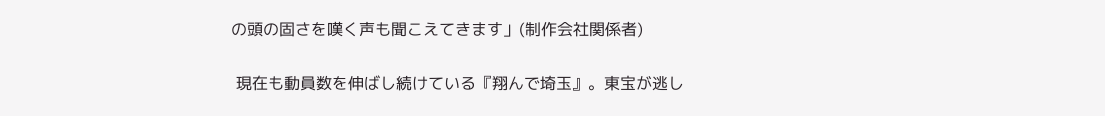の頭の固さを嘆く声も聞こえてきます」(制作会社関係者)

 現在も動員数を伸ばし続けている『翔んで埼玉』。東宝が逃し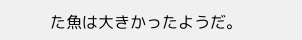た魚は大きかったようだ。